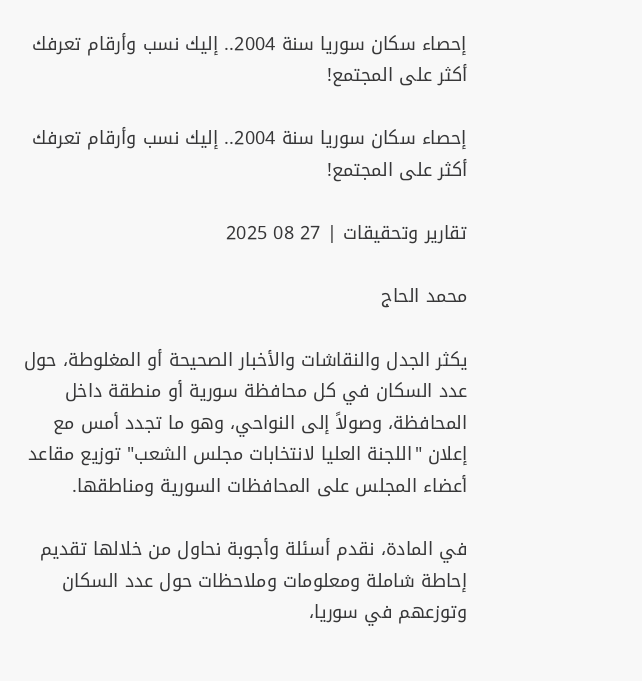إحصاء سكان سوريا سنة 2004.. إليك نسب وأرقام تعرفك أكثر على المجتمع!

إحصاء سكان سوريا سنة 2004.. إليك نسب وأرقام تعرفك أكثر على المجتمع!

تقارير وتحقيقات | 27 08 2025

محمد الحاج

يكثر الجدل والنقاشات والأخبار الصحيحة أو المغلوطة، حول عدد السكان في كل محافظة سورية أو منطقة داخل المحافظة، وصولاً إلى النواحي، وهو ما تجدد أمس مع إعلان "اللجنة العليا لانتخابات مجلس الشعب" توزيع مقاعد أعضاء المجلس على المحافظات السورية ومناطقها.

في المادة، نقدم أسئلة وأجوبة نحاول من خلالها تقديم إحاطة شاملة ومعلومات وملاحظات حول عدد السكان وتوزعهم في سوريا،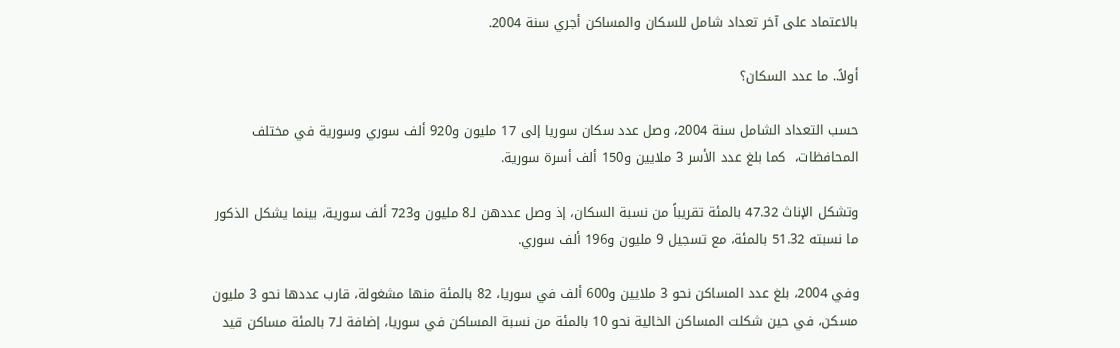بالاعتماد على آخر تعداد شامل للسكان والمساكن أجري سنة 2004.

أولاً.. ما عدد السكان؟

حسب التعداد الشامل سنة 2004، وصل عدد سكان سوريا إلى 17 مليون و920 ألف سوري وسورية في مختلف المحافظات،  كما بلغ عدد الأسر 3 ملايين و150 ألف أسرة سورية.

وتشكل الإناث 47.32 بالمئة تقريباً من نسبة السكان، إذ وصل عددهن لـ8 مليون و723 ألف سورية، بينما يشكل الذكور ما نسبته 51.32 بالمئة، مع تسجيل 9 مليون و196 ألف سوري.

وفي 2004، بلغ عدد المساكن نحو 3 ملايين و600 ألف في سوريا، 82 بالمئة منها مشغولة، قارب عددها نحو 3 مليون مسكن، في حين شكلت المساكن الخالية نحو 10 بالمئة من نسبة المساكن في سوريا، إضافة لـ7 بالمئة مساكن قيد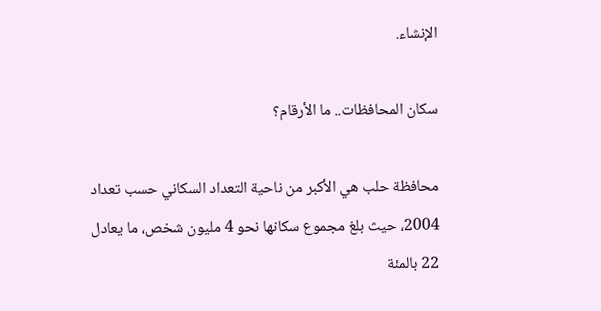الإنشاء.

سكان المحافظات.. ما الأرقام؟

محافظة حلب هي الأكبر من ناحية التعداد السكاني حسب تعداد 2004، حيث بلغ مجموع سكانها نحو 4 مليون شخص، ما يعادل 22 بالمئة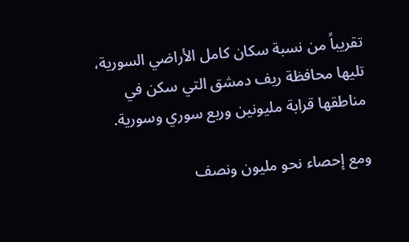تقريباً من نسبة سكان كامل الأراضي السورية، تليها محافظة ريف دمشق التي سكن في مناطقها قرابة مليونين وربع سوري وسورية.

ومع إحصاء نحو مليون ونصف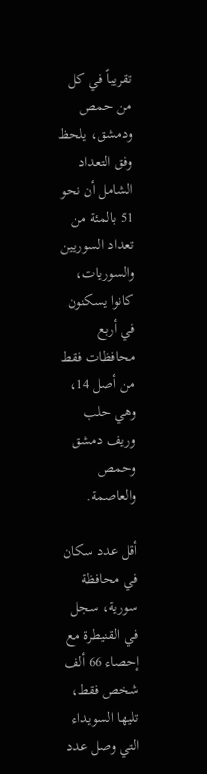تقريباً في كل من حمص ودمشق، يلحظ وفق التعداد الشامل أن نحو 51 بالمئة من تعداد السوريين والسوريات، كانوا يسكنون في أربع محافظات فقط من أصل 14، وهي حلب وريف دمشق وحمص والعاصمة.

أقل عدد سكان في محافظة سورية، سجل في القنيطرة مع إحصاء 66 ألف شخص فقط، تليها السويداء التي وصل عدد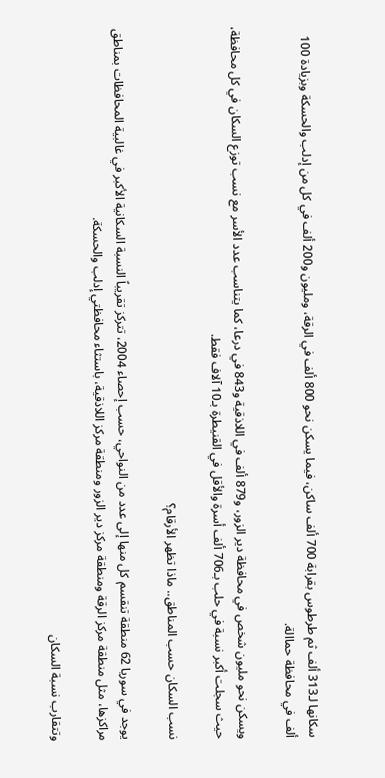سكانها لـ313 ألف ثم طرطوس بقرابة 700 ألف ساكن، فيما يسكن نحو 800 ألف في الرقة، ومليون و200 ألف في كل من إدلب والحسكة وبزيادة 100 ألف في محافظة حماالة.

ويسكن نحو مليون شخص في محافظة دير الزور، و879 ألف في اللاذقية و843 في درعا، كما يتناسب عدد الأسر مع نسب توزع السكان في كل محافظة، حيث سجلت أكبر نسبة في حلب بـ706 ألف أسرة والأقل في القنيطرة بـ10 آلاف فقط.

نسب السكان حسب المناطق.. ماذا تظهر الأرقام؟

يوجد في سوريا 62 منطقة تنقسم كل منها إلى عدد من النواحي، حسب إحصاء 2004، تتركز تقريباً النسبة السكانية الأكبر في غالبية المحافظات بمناطق مراكزها، مثل منطقة مركز الرقة ومنطقة مركز دير الزور ومنطقة مركز اللاذقية، باستثاء محافظتي إدلب والحسكة.

وتتقارب نسبة السكان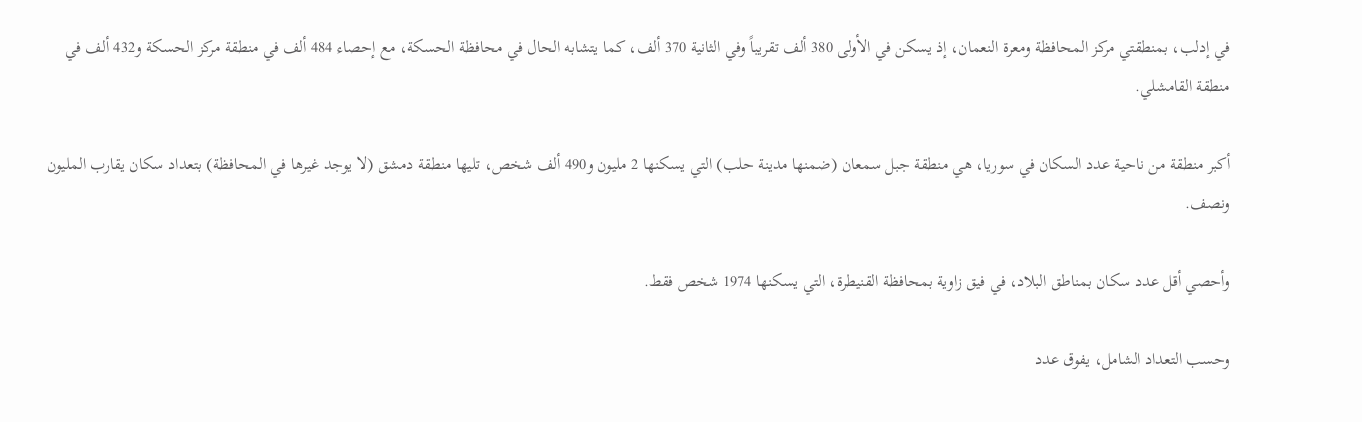في إدلب، بمنطقتي مركز المحافظة ومعرة النعمان، إذ يسكن في الأولى 380 ألف تقريباً وفي الثانية 370 ألف، كما يتشابه الحال في محافظة الحسكة، مع إحصاء 484 ألف في منطقة مركز الحسكة و432 ألف في منطقة القامشلي.

أكبر منطقة من ناحية عدد السكان في سوريا، هي منطقة جبل سمعان (ضمنها مدينة حلب) التي يسكنها 2 مليون و490 ألف شخص، تليها منطقة دمشق (لا يوجد غيرها في المحافظة) بتعداد سكان يقارب المليون ونصف.

وأحصي أقل عدد سكان بمناطق البلاد، في فيق زاوية بمحافظة القنيطرة، التي يسكنها 1974 شخص فقط.

وحسب التعداد الشامل، يفوق عدد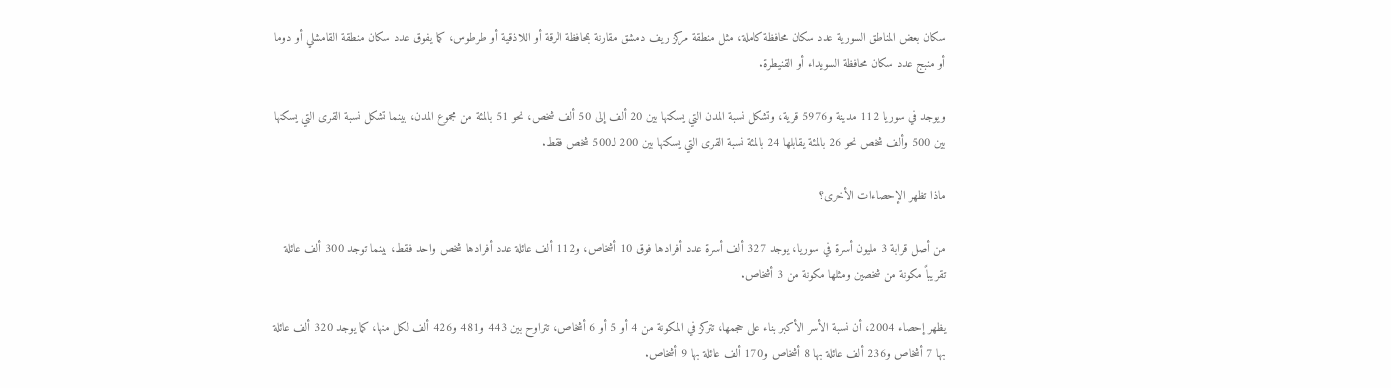سكان بعض المناطق السورية عدد سكان محافظة كاملة، مثل منطقة مركز ريف دمشق مقارنة بمحافظة الرقة أو اللاذقية أو طرطوس، كما يفوق عدد سكان منطقة القامشلي أو دوما أو منبج عدد سكان محافظة السويداء أو القنيطرة.

ويوجد في سوريا 112 مدينة و5976 قرية، وتشكل نسبة المدن التي يسكنها بين 20 ألف إلى 50 ألف شخص، نحو 51 بالمئة من مجموع المدن، بينما تشكل نسبة القرى التي يسكنها بين 500 وألف شخص نحو 26 بالمئة يقابلها 24 بالمئة نسبة القرى التي يسكنها بين 200 لـ500 شخص فقط.

ماذا تظهر الإحصاءات الأخرى؟

من أصل قرابة 3 مليون أسرة في سوريا، يوجد 327 ألف أسرة عدد أفرادها فوق 10 أشخاص، و112 ألف عائلة عدد أفرادها شخص واحد فقط، بينما توجد 300 ألف عائلة تقريباً مكونة من شخصين ومثلها مكونة من 3 أشخاص.

يظهر إحصاء 2004، أن نسبة الأسر الأكبر بناء على حجمها، تتركز في المكونة من 4 أو 5 أو 6 أشخاص، تتراوح بين 443 و481 و426 ألف لكل منها، كما يوجد 320 ألف عائلة بها 7 أشخاص و236 ألف عائلة بها 8 أشخاص و170 ألف عائلة بها 9 أشخاص.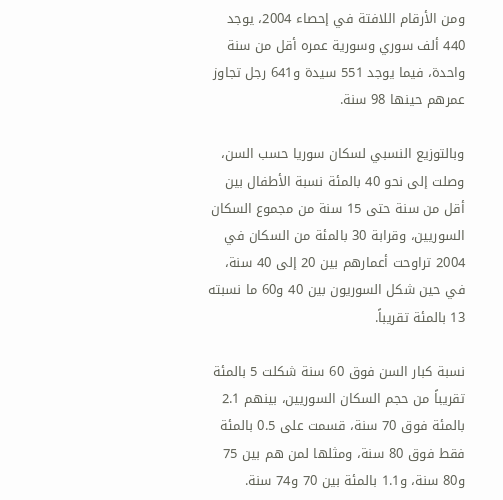ومن الأرقام اللافتة في إحصاء 2004، يوجد 440 ألف سوري وسورية عمره أقل من سنة واحدة، فيما يوجد 551 سيدة و641 رجل تجاوز عمرهم حينها 98 سنة.

وبالتوزيع النسبي لسكان سوريا حسب السن، وصلت إلى نحو 40 بالمئة نسبة الأطفال بين أقل من سنة حتى 15 سنة من مجموع السكان السوريين، وقرابة 30 بالمئة من السكان في 2004 تراوحت أعمارهم بين 20 إلى 40 سنة، في حين شكل السوريون بين 40 و60 ما نسبته 13 بالمئة تقريباً.

نسبة كبار السن فوق 60 سنة شكلت 5 بالمئة تقريباً من حجم السكان السوريين، بينهم 2.1 بالمئة فوق 70 سنة، قسمت على 0.5 بالمئة فقط فوق 80 سنة، ومثلها لمن هم بين 75 و80 سنة، و1.1 بالمئة بين 70 و74 سنة.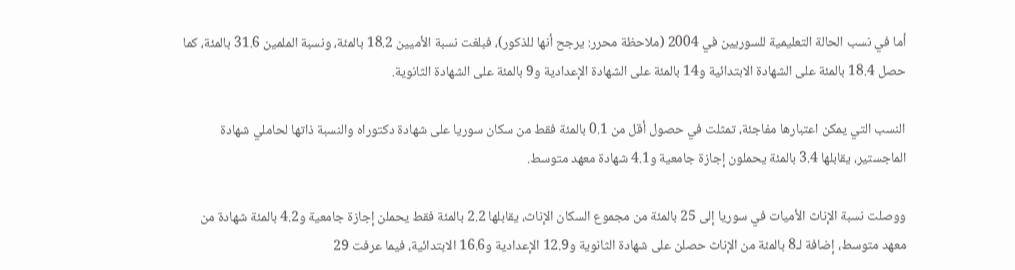أما في نسب الحالة التعليمية للسوريين في 2004 (ملاحظة محرر: يرجح أنها للذكور)، فبلغت نسبة الأميين 18.2 بالمئة، ونسبة الملمين 31.6 بالمئة، كما حصل 18.4 بالمئة على الشهادة الابتدائية و14 بالمئة على الشهادة الإعدادية و9 بالمئة على الشهادة الثانوية.

النسب التي يمكن اعتبارها مفاجئة، تمثلت في حصول أقل من 0.1 بالمئة فقط من سكان سوريا على شهادة دكتوراه والنسبة ذاتها لحاملي شهادة الماجستير، يقابلها 3.4 بالمئة يحملون إجازة جامعية و4.1 شهادة معهد متوسط.

ووصلت نسبة الإناث الأميات في سوريا إلى 25 بالمئة من مجموع السكان الإناث، يقابلها 2.2 بالمئة فقط يحملن إجازة جامعية و4.2 بالمئة شهادة من معهد متوسط، إضافة لـ8 بالمئة من الإناث حصلن على شهادة الثانوية و12.9 الإعدادية و16.6 الابتدائية، فيما عرفت 29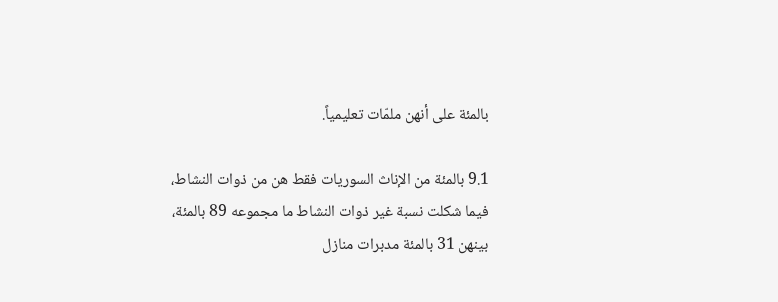بالمئة على أنهن ملمّات تعليمياً.

9.1 بالمئة من الإناث السوريات فقط هن من ذوات النشاط، فيما شكلت نسبة غير ذوات النشاط ما مجموعه 89 بالمئة، بينهن 31 بالمئة مدبرات منازل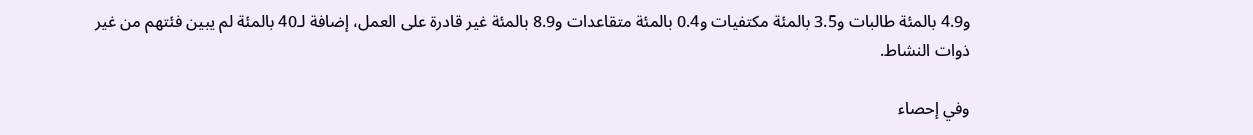و4.9 بالمئة طالبات و3.5 بالمئة مكتفيات و0.4 بالمئة متقاعدات و8.9 بالمئة غير قادرة على العمل، إضافة لـ40 بالمئة لم يبين فئتهم من غير ذوات النشاط.

وفي إحصاء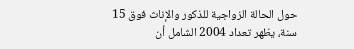حول الحالة الزواجية للذكور والإناث فوق 15 سنة، يظهر تعداد 2004 الشامل أن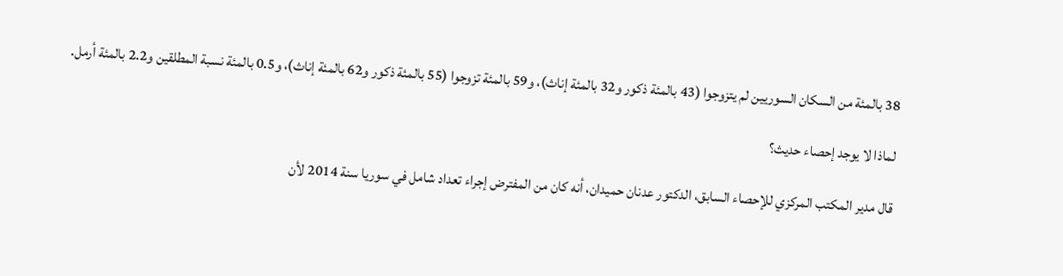38 بالمئة من السكان السوريين لم يتزوجوا (43 بالمئة ذكور و32 بالمئة إناث)، و59 بالمئة تزوجوا (55 بالمئة ذكور و62 بالمئة إناث)، و0.5 بالمئة نسبة المطلقين و2.2 بالمئة أرمل.

لماذا لا يوجد إحصاء حديث؟

قال مدير المكتب المركزي للإحصاء السابق، الدكتور عدنان حميدان، أنه كان من المفترض إجراء تعداد شامل في سوريا سنة 2014 لأن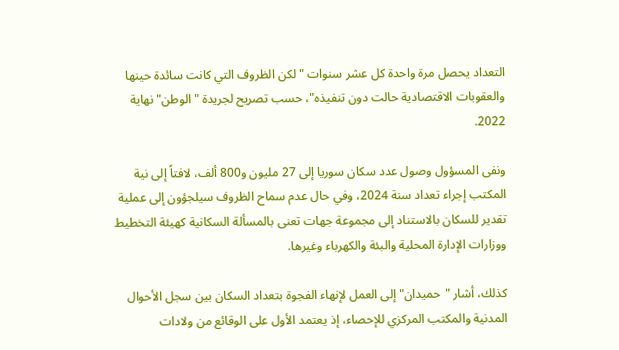التعداد يحصل مرة واحدة كل عشر سنوات "لكن الظروف التي كانت سائدة حينها والعقوبات الاقتصادية حالت دون تنفيذه"، حسب تصريح لجريدة "الوطن" نهاية 2022.

ونفى المسؤول وصول عدد سكان سوريا إلى 27 مليون و800 ألف، لافتاً إلى نية المكتب إجراء تعداد سنة 2024، وفي حال عدم سماح الظروف سيلجؤون إلى عملية تقدير للسكان بالاستناد إلى مجموعة جهات تعنى بالمسألة السكانية كهيئة التخطيط ووزارات الإدارة المحلية والبئة والكهرباء وغيرها.

كذلك، أشار "حميدان" إلى العمل لإنهاء الفجوة بتعداد السكان بين سجل الأحوال المدنية والمكتب المركزي للإحصاء، إذ يعتمد الأول على الوقائع من ولادات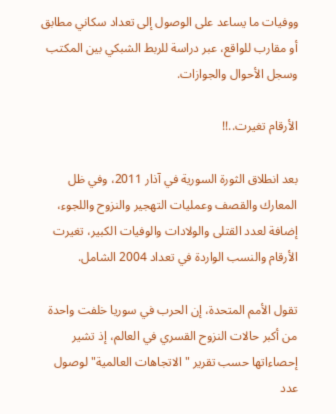ووفيات ما يساعد على الوصول إلى تعداد سكاني مطابق أو مقارب للواقع، عبر دراسة للربط الشبكي بين المكتب وسجل الأحوال والجوازات.

الأرقام تغيرت..!!

بعد انطلاق الثورة السورية في آذار 2011، وفي ظل المعارك والقصف وعمليات التهجير والنزوح واللجوء، إضافة لعدد القتلى والولادات والوفيات الكبير، تغيرت الأرقام والنسب الواردة في تعداد 2004 الشامل.

تقول الأمم المتحدة، إن الحرب في سوريا خلفت واحدة من أكبر حالات النزوح القسري في العالم، إذ تشير إحصاءاتها حسب تقرير "الاتجاهات العالمية" لوصول عدد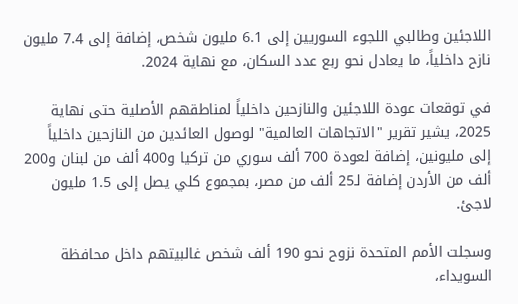اللاجئين وطالبي اللجوء السوريين إلى 6.1 مليون شخص، إضافة إلى 7.4 مليون نازح داخلياً، ما يعادل نحو ربع عدد السكان، مع نهاية 2024.

في توقعات عودة اللاجئين والنازحين داخلياً لمناطقهم الأصلية حتى نهاية 2025، يشير تقرير "الاتجاهات العالمية" لوصول العائدين من النازحين داخلياً إلى مليونين، إضافة لعودة 700 ألف سوري من تركيا و400 ألف من لبنان و200 ألف من الأردن إضافة لـ25 ألف من مصر، بمجموع كلي يصل إلى 1.5 مليون لاجئ.

وسجلت الأمم المتحدة نزوح نحو 190 ألف شخص غالبيتهم داخل محافظة السويداء،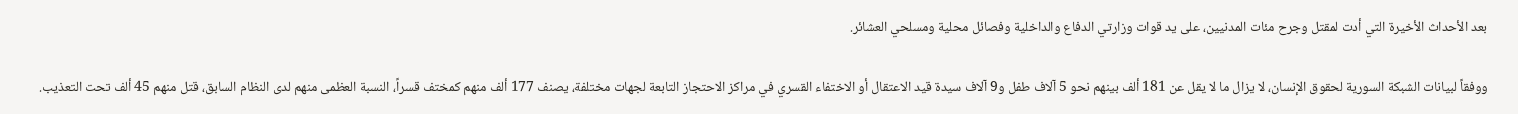بعد الأحداث الأخيرة التي أدت لمقتل وجرح مئات المدنيين، على يد قوات وزارتي الدفاع والداخلية وفصائل محلية ومسلحي العشائر.

ووفقاً لبيانات الشبكة السورية لحقوق الإنسان، لا يزال ما لا يقل عن 181 ألف بينهم نحو 5 آلاف طفل و9 آلاف سيدة قيد الاعتقال أو الاختفاء القسري في مراكز الاحتجاز التابعة لجهات مختلفة، يصنف 177 ألف منهم كمختف قسراً، النسبة العظمى منهم لدى النظام السابق، قتل منهم 45 ألف تحت التعذيب.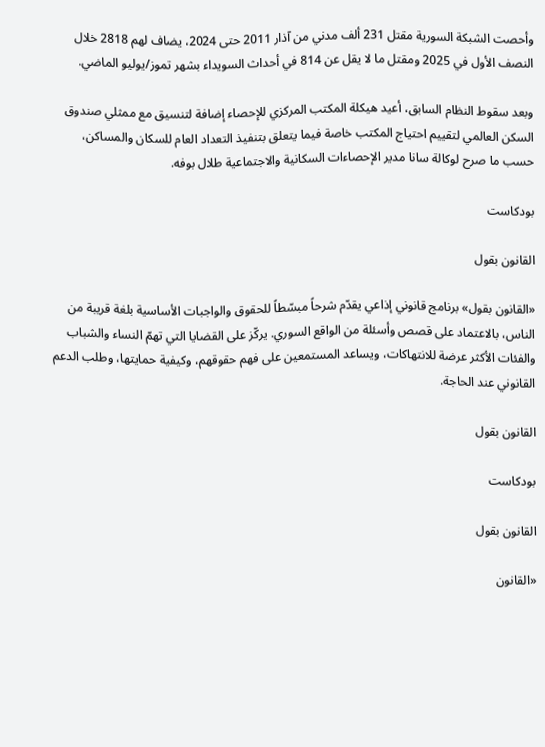وأحصت الشبكة السورية مقتل 231 ألف مدني من آذار 2011 حتى 2024، يضاف لهم 2818 خلال النصف الأول في 2025 ومقتل ما لا يقل عن 814 في أحداث السويداء بشهر تموز/يوليو الماضي.

وبعد سقوط النظام السابق، أعيد هيكلة المكتب المركزي للإحصاء إضافة لتنسيق مع ممثلي صندوق السكن العالمي لتقييم احتياج المكتب خاصة فيما يتعلق بتنفيذ التعداد العام للسكان والمساكن، حسب ما صرح لوكالة سانا مدير الإحصاءات السكانية والاجتماعية طلال بوفه.

بودكاست

القانون بقول

«القانون بقول» برنامج قانوني إذاعي يقدّم شرحاً مبسّطاً للحقوق والواجبات الأساسية بلغة قريبة من الناس، بالاعتماد على قصص وأسئلة من الواقع السوري. يركّز على القضايا التي تهمّ النساء والشباب والفئات الأكثر عرضة للانتهاكات، ويساعد المستمعين على فهم حقوقهم، وكيفية حمايتها، وطلب الدعم القانوني عند الحاجة.

القانون بقول

بودكاست

القانون بقول

«القانون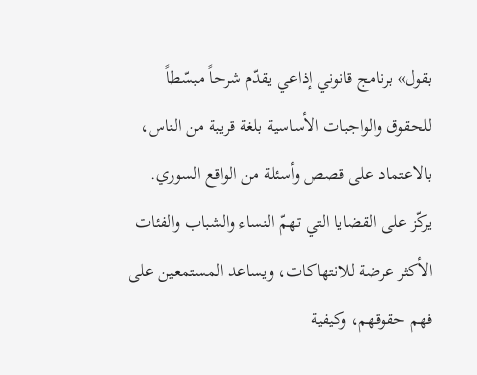بقول» برنامج قانوني إذاعي يقدّم شرحاً مبسّطاً للحقوق والواجبات الأساسية بلغة قريبة من الناس، بالاعتماد على قصص وأسئلة من الواقع السوري. يركّز على القضايا التي تهمّ النساء والشباب والفئات الأكثر عرضة للانتهاكات، ويساعد المستمعين على فهم حقوقهم، وكيفية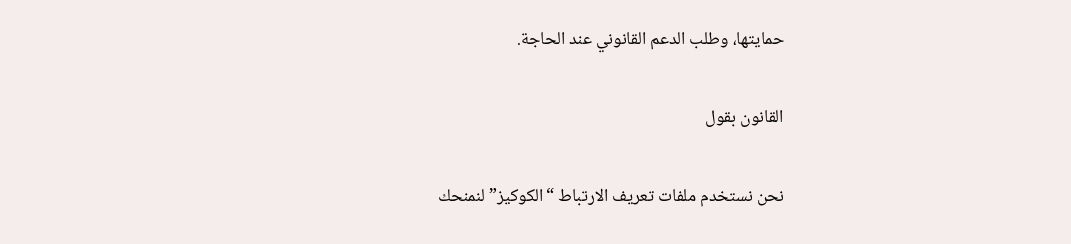حمايتها، وطلب الدعم القانوني عند الحاجة.

القانون بقول

نحن نستخدم ملفات تعريف الارتباط “الكوكيز” لنمنحك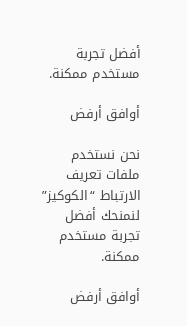أفضل تجربة مستخدم ممكنة.

أوافق أرفض

نحن نستخدم ملفات تعريف الارتباط “الكوكيز” لنمنحك أفضل تجربة مستخدم ممكنة.

أوافق أرفض